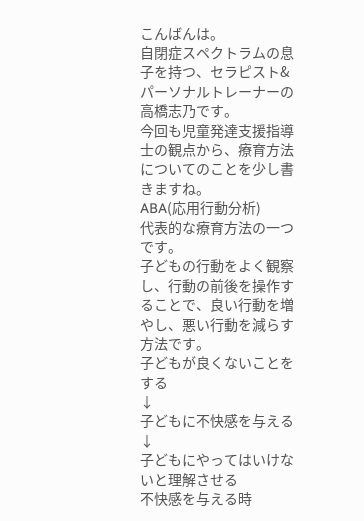こんばんは。
自閉症スペクトラムの息子を持つ、セラピスト&パーソナルトレーナーの高橋志乃です。
今回も児童発達支援指導士の観点から、療育方法についてのことを少し書きますね。
ABA(応用行動分析)
代表的な療育方法の一つです。
子どもの行動をよく観察し、行動の前後を操作することで、良い行動を増やし、悪い行動を減らす方法です。
子どもが良くないことをする
↓
子どもに不快感を与える
↓
子どもにやってはいけないと理解させる
不快感を与える時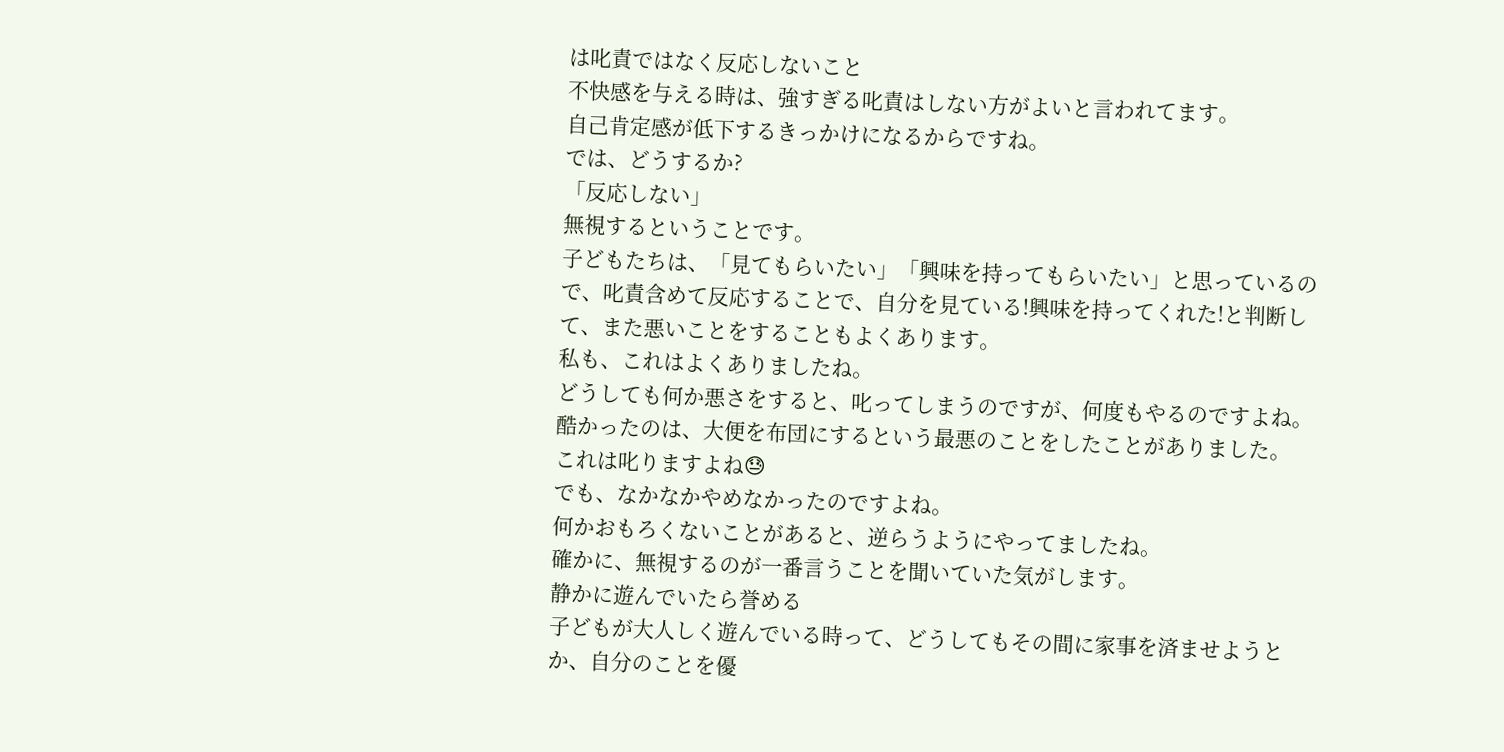は叱責ではなく反応しないこと
不快感を与える時は、強すぎる叱責はしない方がよいと言われてます。
自己肯定感が低下するきっかけになるからですね。
では、どうするか?
「反応しない」
無視するということです。
子どもたちは、「見てもらいたい」「興味を持ってもらいたい」と思っているので、叱責含めて反応することで、自分を見ている!興味を持ってくれた!と判断して、また悪いことをすることもよくあります。
私も、これはよくありましたね。
どうしても何か悪さをすると、叱ってしまうのですが、何度もやるのですよね。
酷かったのは、大便を布団にするという最悪のことをしたことがありました。
これは叱りますよね😓
でも、なかなかやめなかったのですよね。
何かおもろくないことがあると、逆らうようにやってましたね。
確かに、無視するのが一番言うことを聞いていた気がします。
静かに遊んでいたら誉める
子どもが大人しく遊んでいる時って、どうしてもその間に家事を済ませようとか、自分のことを優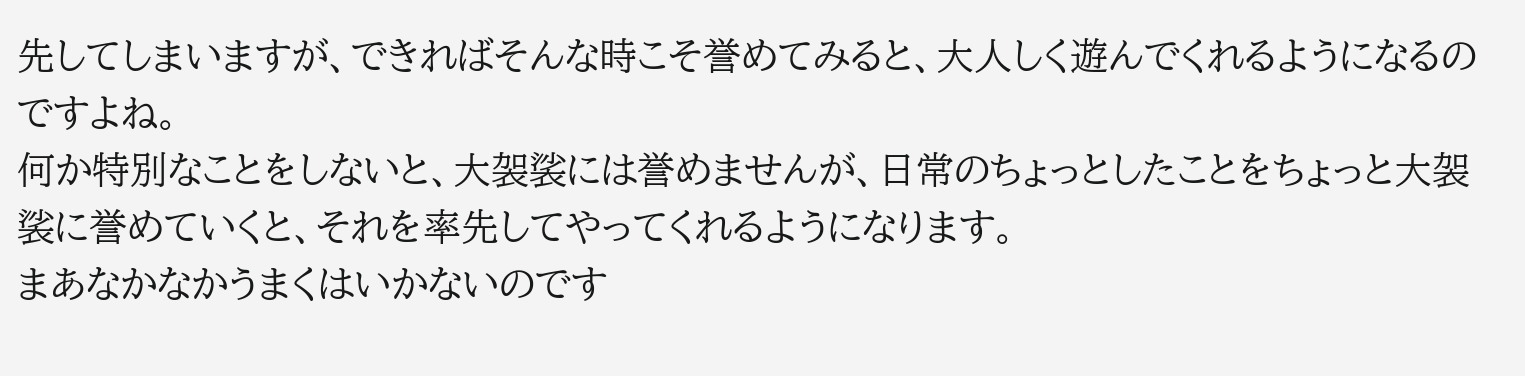先してしまいますが、できればそんな時こそ誉めてみると、大人しく遊んでくれるようになるのですよね。
何か特別なことをしないと、大袈裟には誉めませんが、日常のちょっとしたことをちょっと大袈裟に誉めていくと、それを率先してやってくれるようになります。
まあなかなかうまくはいかないのです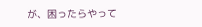が、困ったらやって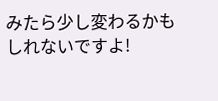みたら少し変わるかもしれないですよ!